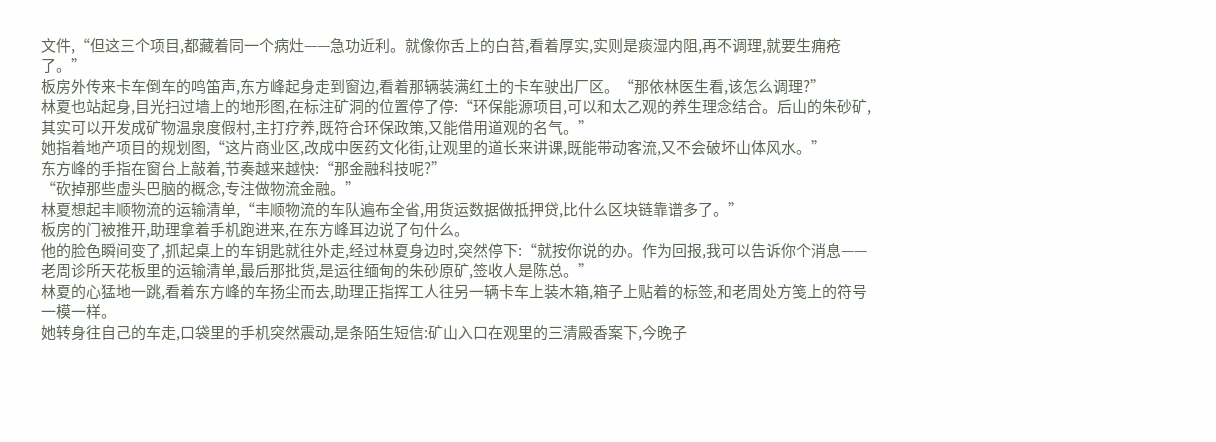文件,“但这三个项目,都藏着同一个病灶——急功近利。就像你舌上的白苔,看着厚实,实则是痰湿内阻,再不调理,就要生痈疮了。”
板房外传来卡车倒车的鸣笛声,东方峰起身走到窗边,看着那辆装满红土的卡车驶出厂区。“那依林医生看,该怎么调理?”
林夏也站起身,目光扫过墙上的地形图,在标注矿洞的位置停了停:“环保能源项目,可以和太乙观的养生理念结合。后山的朱砂矿,其实可以开发成矿物温泉度假村,主打疗养,既符合环保政策,又能借用道观的名气。”
她指着地产项目的规划图,“这片商业区,改成中医药文化街,让观里的道长来讲课,既能带动客流,又不会破坏山体风水。”
东方峰的手指在窗台上敲着,节奏越来越快:“那金融科技呢?”
“砍掉那些虚头巴脑的概念,专注做物流金融。”
林夏想起丰顺物流的运输清单,“丰顺物流的车队遍布全省,用货运数据做抵押贷,比什么区块链靠谱多了。”
板房的门被推开,助理拿着手机跑进来,在东方峰耳边说了句什么。
他的脸色瞬间变了,抓起桌上的车钥匙就往外走,经过林夏身边时,突然停下:“就按你说的办。作为回报,我可以告诉你个消息——老周诊所天花板里的运输清单,最后那批货,是运往缅甸的朱砂原矿,签收人是陈总。”
林夏的心猛地一跳,看着东方峰的车扬尘而去,助理正指挥工人往另一辆卡车上装木箱,箱子上贴着的标签,和老周处方笺上的符号一模一样。
她转身往自己的车走,口袋里的手机突然震动,是条陌生短信:矿山入口在观里的三清殿香案下,今晚子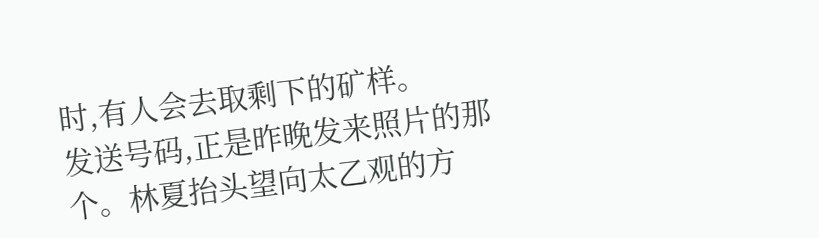时,有人会去取剩下的矿样。
发送号码,正是昨晚发来照片的那个。林夏抬头望向太乙观的方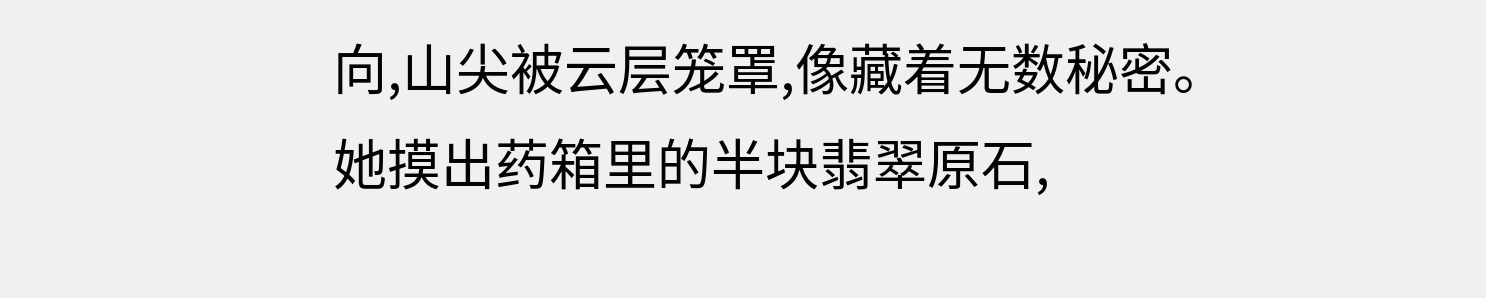向,山尖被云层笼罩,像藏着无数秘密。
她摸出药箱里的半块翡翠原石,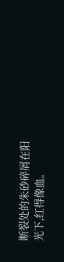断裂处的朱砂碎屑在阳光下,红得像血。